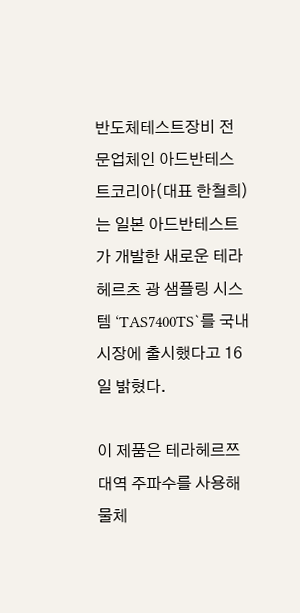반도체테스트장비 전문업체인 아드반테스트코리아(대표 한철희)는 일본 아드반테스트가 개발한 새로운 테라헤르츠 광 샘플링 시스템 ‘TAS7400TS`를 국내 시장에 출시했다고 16일 밝혔다.

이 제품은 테라헤르쯔 대역 주파수를 사용해 물체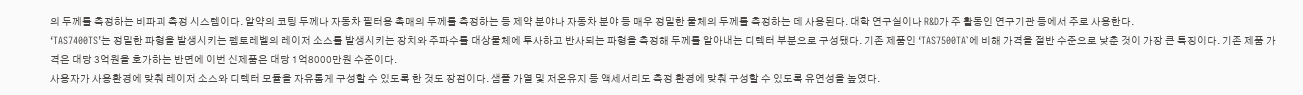의 두께를 측정하는 비파괴 측정 시스템이다. 알약의 코팅 두께나 자동차 필터용 촉매의 두께를 측정하는 등 제약 분야나 자동차 분야 등 매우 정밀한 물체의 두께를 측정하는 데 사용된다. 대학 연구실이나 R&D가 주 활동인 연구기관 등에서 주로 사용한다.
‘TAS7400TS’는 정밀한 파형을 발생시키는 펨토레벨의 레이저 소스를 발생시키는 장치와 주파수를 대상물체에 투사하고 반사되는 파형을 측정해 두께를 알아내는 디텍터 부분으로 구성됐다. 기존 제품인 ‘TAS7500TA`에 비해 가격을 절반 수준으로 낮춘 것이 가장 큰 특징이다. 기존 제품 가격은 대당 3억원을 호가하는 반면에 이번 신제품은 대당 1억8000만원 수준이다.
사용자가 사용환경에 맞춰 레이저 소스와 디텍터 모듈을 자유롭게 구성할 수 있도록 한 것도 장점이다. 샘플 가열 및 저온유지 등 액세서리도 측정 환경에 맞춰 구성할 수 있도록 유연성을 높였다.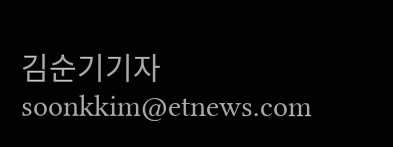김순기기자 soonkkim@etnews.com